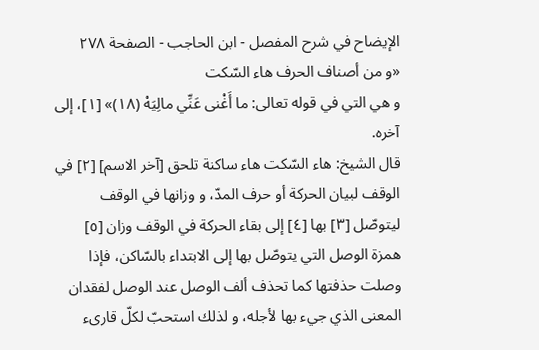الإيضاح في شرح المفصل - ابن الحاجب - الصفحة ٢٧٨
«و من أصناف الحرف هاء السّكت
و هي التي في قوله تعالى: ما أَغْنى عَنِّي مالِيَهْ (١٨)» [١]، إلى آخره.
قال الشيخ: هاء السّكت هاء ساكنة تلحق [آخر الاسم] [٢] في الوقف لبيان الحركة أو حرف المدّ، و وزانها في الوقف ليتوصّل [٣] بها [٤] إلى بقاء الحركة في الوقف وزان [٥] همزة الوصل التي يتوصّل بها إلى الابتداء بالسّاكن، فإذا وصلت حذفتها كما تحذف ألف الوصل عند الوصل لفقدان المعنى الذي جيء بها لأجله، و لذلك استحبّ لكلّ قارىء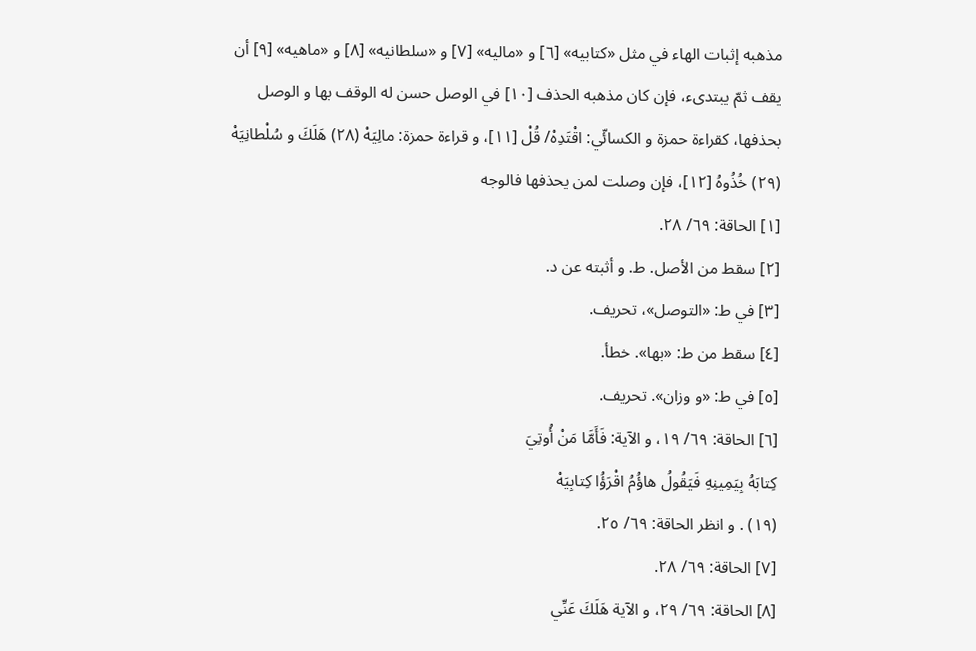مذهبه إثبات الهاء في مثل «كتابيه» [٦] و «ماليه» [٧] و «سلطانيه» [٨] و «ماهيه» [٩] أن يقف ثمّ يبتدىء، فإن كان مذهبه الحذف [١٠] في الوصل حسن له الوقف بها و الوصل بحذفها، كقراءة حمزة و الكسائّي: اقْتَدِهْ/ قُلْ [١١]، و قراءة حمزة: مالِيَهْ (٢٨) هَلَكَ و سُلْطانِيَهْ (٢٩) خُذُوهُ [١٢]، فإن وصلت لمن يحذفها فالوجه
[١] الحاقة: ٦٩/ ٢٨.
[٢] سقط من الأصل. ط. و أثبته عن د.
[٣] في ط: «التوصل»، تحريف.
[٤] سقط من ط: «بها». خطأ.
[٥] في ط: «و وزان». تحريف.
[٦] الحاقة: ٦٩/ ١٩، و الآية: فَأَمَّا مَنْ أُوتِيَ
كِتابَهُ بِيَمِينِهِ فَيَقُولُ هاؤُمُ اقْرَؤُا كِتابِيَهْ
(١٩) . و انظر الحاقة: ٦٩/ ٢٥.
[٧] الحاقة: ٦٩/ ٢٨.
[٨] الحاقة: ٦٩/ ٢٩، و الآية هَلَكَ عَنِّي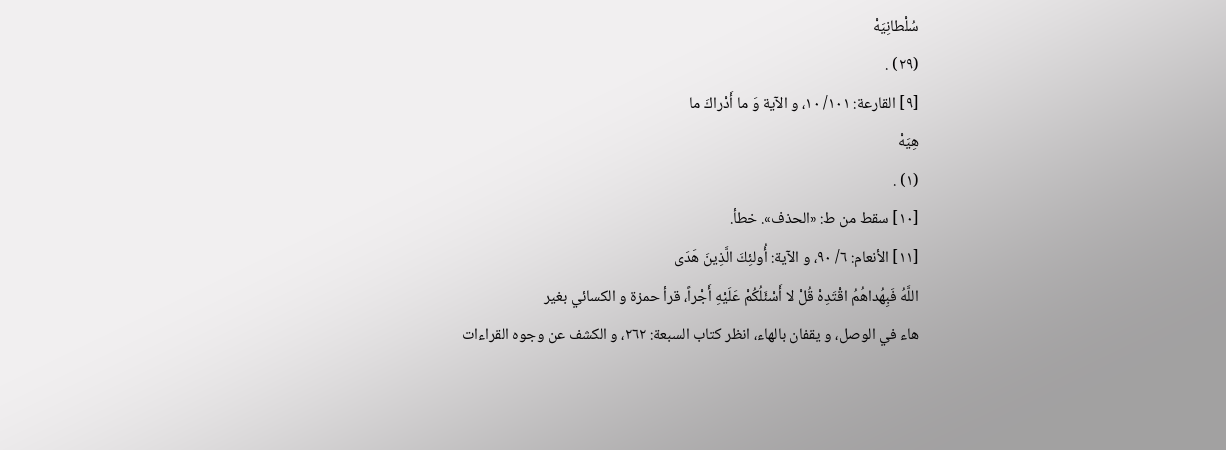سُلْطانِيَهْ
(٢٩) .
[٩] القارعة: ١٠١/ ١٠، و الآية وَ ما أَدْراكَ ما
هِيَهْ
(١) .
[١٠] سقط من ط: «الحذف». خطأ.
[١١] الأنعام: ٦/ ٩٠، و الآية: أُولئِكَ الَّذِينَ هَدَى
اللَّهُ فَبِهُداهُمُ اقْتَدِهْ قُلْ لا أَسْئَلُكُمْ عَلَيْهِ أَجْراً، قرأ حمزة و الكسائي بغير
هاء في الوصل، و يقفان بالهاء، انظر كتاب السبعة: ٢٦٢، و الكشف عن وجوه القراءات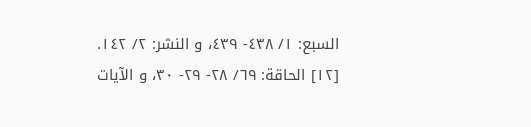السبع: ١/ ٤٣٨- ٤٣٩، و النشر: ٢/ ١٤٢.
[١٢] الحاقة: ٦٩/ ٢٨- ٢٩- ٣٠، و الآيات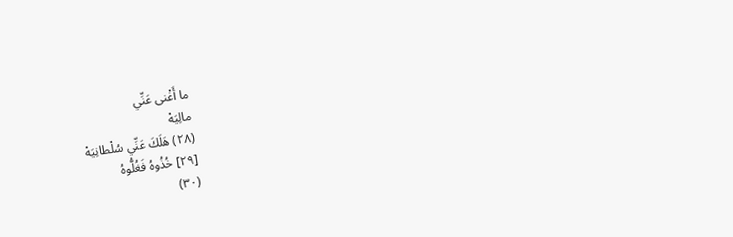ما أَغْنى عَنِّي
مالِيَهْ
(٢٨) هَلَكَ عَنِّي سُلْطانِيَهْ
[٢٩] خُذُوهُ فَغُلُّوهُ
(٣٠)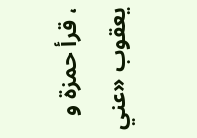، قرأ حمزة و يعقوب «عني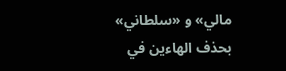مالي» و «سلطاني» بحذف الهاءين في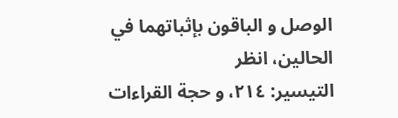الوصل و الباقون بإثباتهما في الحالين، انظر
التيسير: ٢١٤، و حجة القراءات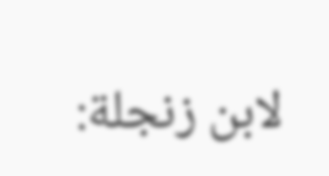لابن زنجلة: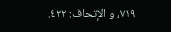٧١٩، و الإتحاف: ٤٢٢.